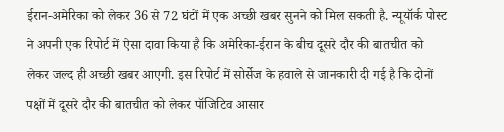ईरान-अमेरिका को लेकर 36 से 72 घंटों में एक अच्छी खबर सुनने को मिल सकती है. न्यूयॉर्क पोस्ट ने अपनी एक रिपोर्ट में ऐसा दावा किया है कि अमेरिका-ईरान के बीच दूसरे दौर की बातचीत को लेकर जल्द ही अच्छी खबर आएगी. इस रिपोर्ट में सोर्सेज के हवाले से जानकारी दी गई है कि दोनों पक्षों में दूसरे दौर की बातचीत को लेकर पॉजिटिव आसार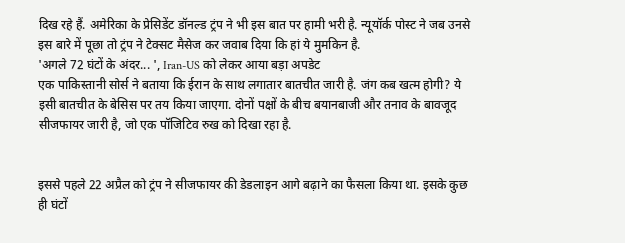दिख रहे हैं. अमेरिका के प्रेसिडेंट डॉनल्ड ट्रंप ने भी इस बात पर हामी भरी है. न्यूयॉर्क पोस्ट ने जब उनसे इस बारे में पूछा तो ट्रंप ने टेक्सट मैसेज कर जवाब दिया कि हां ये मुमकिन है.
'अगले 72 घंटों के अंदर... ', Iran-US को लेकर आया बड़ा अपडेट
एक पाकिस्तानी सोर्स ने बताया कि ईरान के साथ लगातार बातचीत जारी है. जंग कब खत्म होगी? ये इसी बातचीत के बेसिस पर तय किया जाएगा. दोनों पक्षों के बीच बयानबाजी और तनाव के बावजूद सीजफायर जारी है, जो एक पॉजिटिव रुख को दिखा रहा है.


इससे पहले 22 अप्रैल को ट्रंप ने सीजफायर की डेडलाइन आगे बढ़ाने का फैसला किया था. इसके कुछ ही घंटों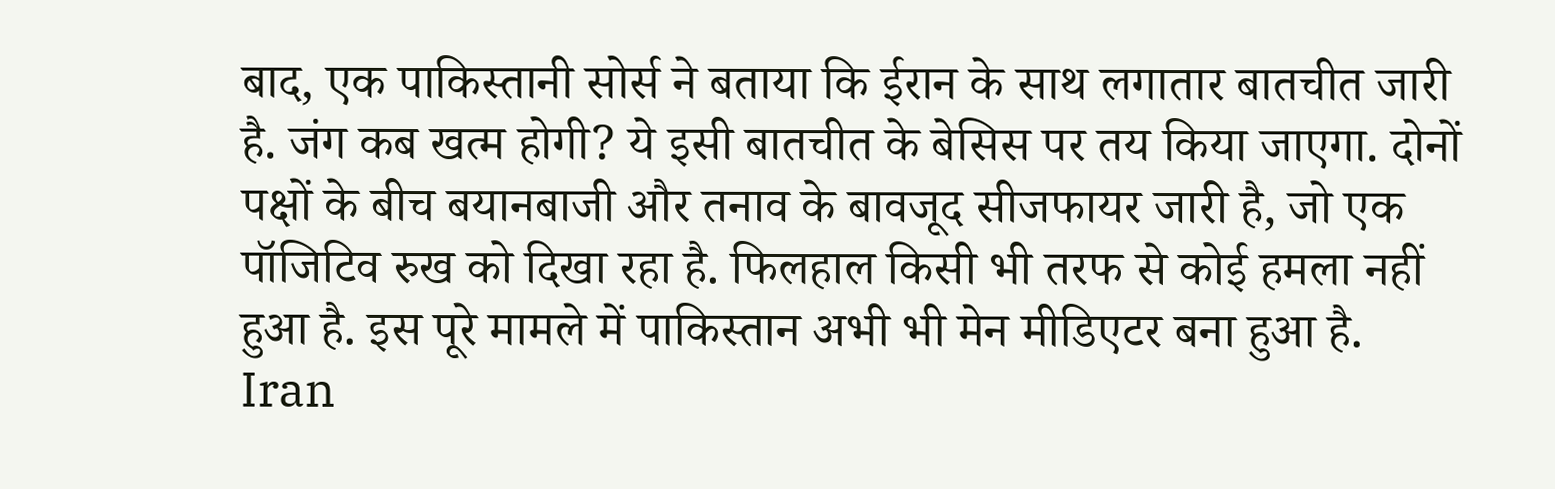बाद, एक पाकिस्तानी सोर्स ने बताया कि ईरान के साथ लगातार बातचीत जारी है. जंग कब खत्म होगी? ये इसी बातचीत के बेसिस पर तय किया जाएगा. दोनों पक्षों के बीच बयानबाजी और तनाव के बावजूद सीजफायर जारी है, जो एक पॉजिटिव रुख को दिखा रहा है. फिलहाल किसी भी तरफ से कोई हमला नहीं हुआ है. इस पूरे मामले में पाकिस्तान अभी भी मेन मीडिएटर बना हुआ है.
Iran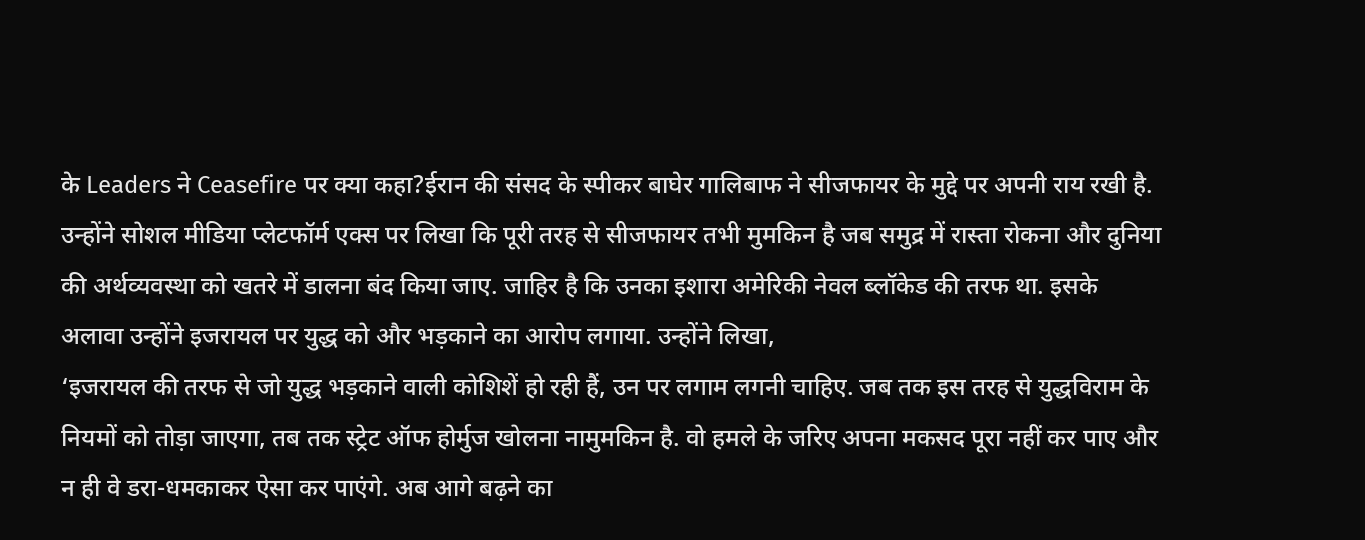के Leaders ने Ceasefire पर क्या कहा?ईरान की संसद के स्पीकर बाघेर गालिबाफ ने सीजफायर के मुद्दे पर अपनी राय रखी है. उन्होंने सोशल मीडिया प्लेटफॉर्म एक्स पर लिखा कि पूरी तरह से सीजफायर तभी मुमकिन है जब समुद्र में रास्ता रोकना और दुनिया की अर्थव्यवस्था को खतरे में डालना बंद किया जाए. जाहिर है कि उनका इशारा अमेरिकी नेवल ब्लॉकेड की तरफ था. इसके अलावा उन्होंने इजरायल पर युद्ध को और भड़काने का आरोप लगाया. उन्होंने लिखा,
‘इजरायल की तरफ से जो युद्ध भड़काने वाली कोशिशें हो रही हैं, उन पर लगाम लगनी चाहिए. जब तक इस तरह से युद्धविराम के नियमों को तोड़ा जाएगा, तब तक स्ट्रेट ऑफ होर्मुज खोलना नामुमकिन है. वो हमले के जरिए अपना मकसद पूरा नहीं कर पाए और न ही वे डरा-धमकाकर ऐसा कर पाएंगे. अब आगे बढ़ने का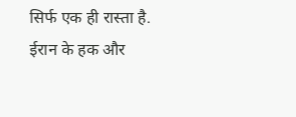सिर्फ एक ही रास्ता है. ईरान के हक और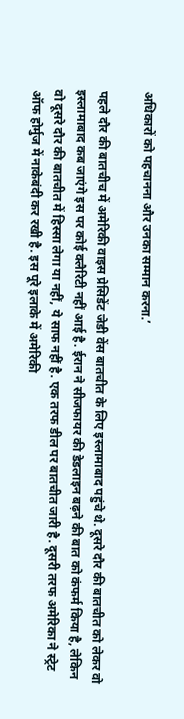अधिकारों को पहचानना और उनका सम्मान करना.’

पहले दौर की बातचीच में अमेरिकी वाइस प्रेसिडेंट जेडी वेंस बातचीत के लिए इस्लामाबाद पहुंचे थे. दूसरे दौर की बातचीत को लेकर वो इस्लामाबाद कब जाएंगे इस पर कोई क्लैरिटी नहीं आई है. ईरान ने सीजफायर की डेडलाइन बढ़ने की बात को कंफर्म किया है, लेकिन वो दूसरे दौर की बातचीत में हिस्सा लेगा या नहीं, ये साफ नहीं है. एक तरफ डील पर बातचीत जारी है. दूसरी तरफ अमेरिका ने स्ट्रेट ऑफ होर्मुज में नाकेबंदी कर रखी है. इस पूरे इलाके में अमेरिकी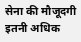सेना की मौजूदगी इतनी अधिक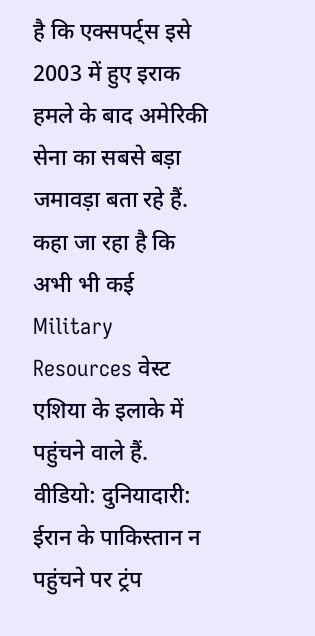है कि एक्सपर्ट्स इसे 2003 में हुए इराक हमले के बाद अमेरिकी सेना का सबसे बड़ा जमावड़ा बता रहे हैं. कहा जा रहा है कि अभी भी कई Military Resources वेस्ट एशिया के इलाके में पहुंचने वाले हैं.
वीडियो: दुनियादारी: ईरान के पाकिस्तान न पहुंचने पर ट्रंप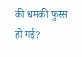की धमकी फुस्स हो गई?